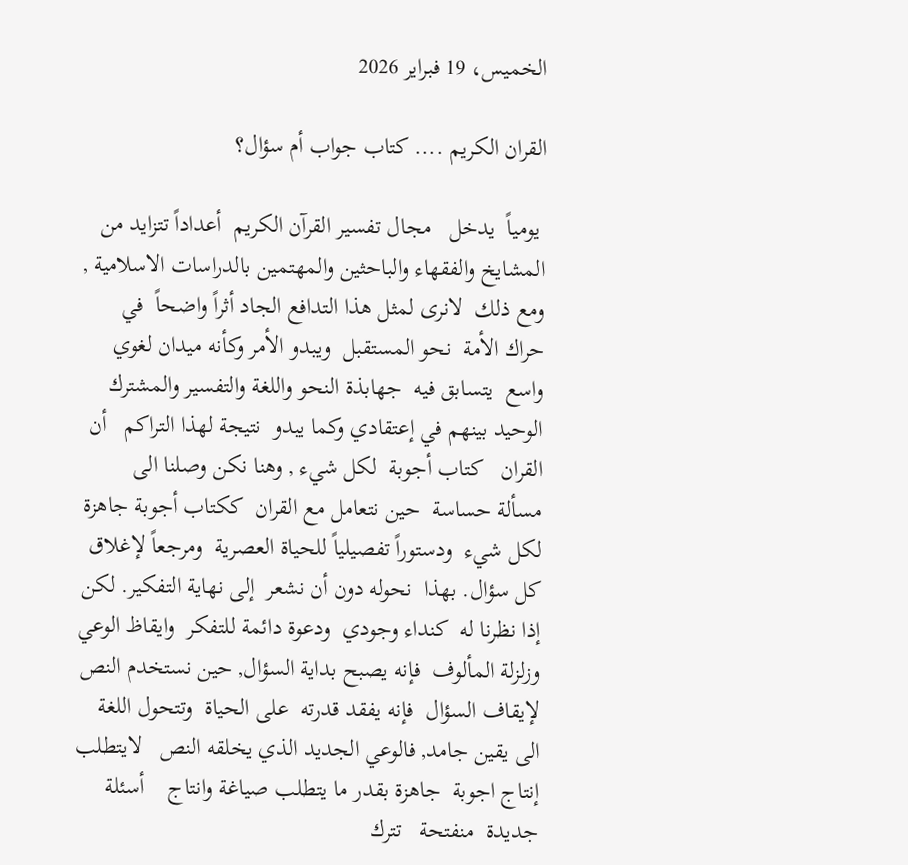الخميس، 19 فبراير 2026

القران الكريم .... كتاب جواب أم سؤال؟

 يومياً  يدخل   مجال تفسير القرآن الكريم  أعداداً تتزايد من المشايخ والفقهاء والباحثين والمهتمين بالدراسات الاسلامية , ومع ذلك  لانرى لمثل هذا التدافع الجاد أثراً واضحاً  في حراك الأمة  نحو المستقبل  ويبدو الأمر وكأنه ميدان لغوي واسع  يتسابق فيه  جهابذة النحو واللغة والتفسير والمشترك الوحيد بينهم في إعتقادي وكما يبدو  نتيجة لهذا التراكم   أن القران   كتاب أجوبة  لكل شيء , وهنا نكن وصلنا الى  مسألة حساسة  حين نتعامل مع القران  ككتاب أجوبة جاهزة لكل شيء  ودستوراً تفصيلياً للحياة العصرية  ومرجعاً لإغلاق كل سؤال. بهذا  نحوله دون أن نشعر  إلى نهاية التفكير. لكن إذا نظرنا له  كنداء وجودي  ودعوة دائمة للتفكر  وايقاظ الوعي وزلزلة المألوف  فإنه يصبح بداية السؤال, حين نستخدم النص لإيقاف السؤال  فإنه يفقد قدرته  على الحياة  وتتحول اللغة الى يقين جامد, فالوعي الجديد الذي يخلقه النص   لايتطلب إنتاج اجوبة  جاهزة بقدر ما يتطلب صياغة وانتاج    أسئلة  جديدة  منفتحة   تترك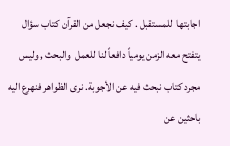اجابتها  للمستقبل . كيف نجعل من القرآن كتاب سؤال  يتفتح معه الزمن يومياً دافعاً لنا للعمل  والبحث , وليس مجرد كتاب نبحث فيه عن الأجوبة. نرى الظواهر فنهرع اليه باحثين عن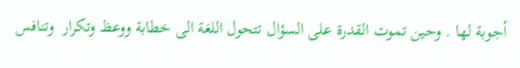أجوبة لها . وحين تموت القدرة على السؤال تتحول اللغة الى خطابة ووعظ وتكرار  وتنافس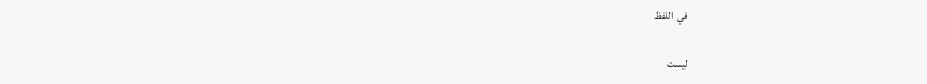في  اللفظ

ليست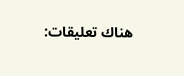هناك تعليقات: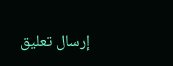إرسال تعليق